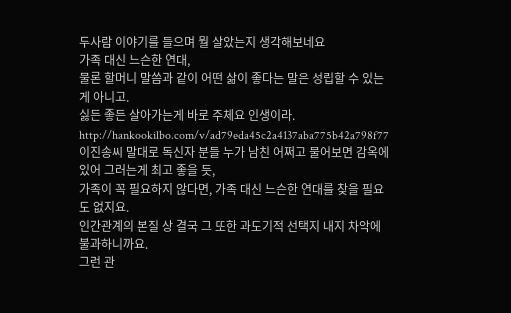두사람 이야기를 들으며 뭘 살았는지 생각해보네요
가족 대신 느슨한 연대,
물론 할머니 말씀과 같이 어떤 삶이 좋다는 말은 성립할 수 있는게 아니고.
싫든 좋든 살아가는게 바로 주체요 인생이라.
http://hankookilbo.com/v/ad79eda45c2a4137aba775b42a798f77
이진송씨 말대로 독신자 분들 누가 남친 어쩌고 물어보면 감옥에 있어 그러는게 최고 좋을 듯,
가족이 꼭 필요하지 않다면, 가족 대신 느슨한 연대를 찾을 필요도 없지요.
인간관계의 본질 상 결국 그 또한 과도기적 선택지 내지 차악에 불과하니까요.
그런 관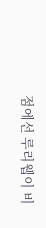점에선 루리웹이 비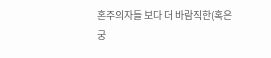혼주의자들 보다 더 바람직한(혹은 궁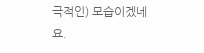극적인) 모습이겠네요.